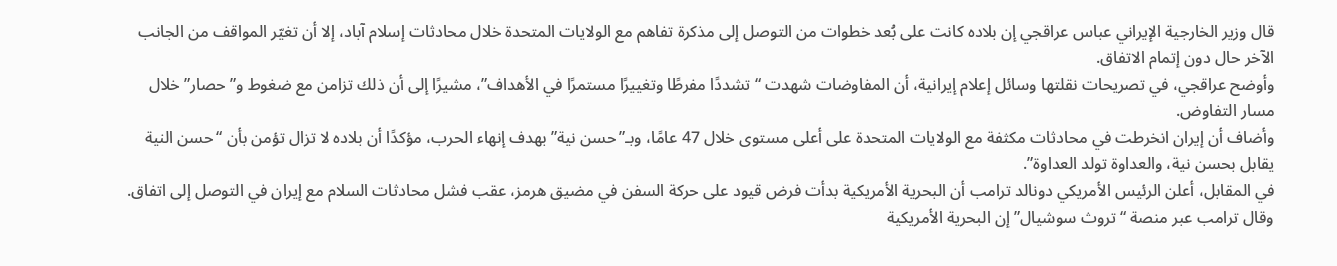قال وزير الخارجية الإيراني عباس عراقجي إن بلاده كانت على بُعد خطوات من التوصل إلى مذكرة تفاهم مع الولايات المتحدة خلال محادثات إسلام آباد، إلا أن تغيّر المواقف من الجانب الآخر حال دون إتمام الاتفاق.
وأوضح عراقجي، في تصريحات نقلتها وسائل إعلام إيرانية، أن المفاوضات شهدت “تشددًا مفرطًا وتغييرًا مستمرًا في الأهداف”، مشيرًا إلى أن ذلك تزامن مع ضغوط و”حصار” خلال مسار التفاوض.
وأضاف أن إيران انخرطت في محادثات مكثفة مع الولايات المتحدة على أعلى مستوى خلال 47 عامًا، وبـ”حسن نية” بهدف إنهاء الحرب، مؤكدًا أن بلاده لا تزال تؤمن بأن “حسن النية يقابل بحسن نية، والعداوة تولد العداوة”.
في المقابل، أعلن الرئيس الأمريكي دونالد ترامب أن البحرية الأمريكية بدأت فرض قيود على حركة السفن في مضيق هرمز، عقب فشل محادثات السلام مع إيران في التوصل إلى اتفاق.
وقال ترامب عبر منصة “تروث سوشيال” إن البحرية الأمريكية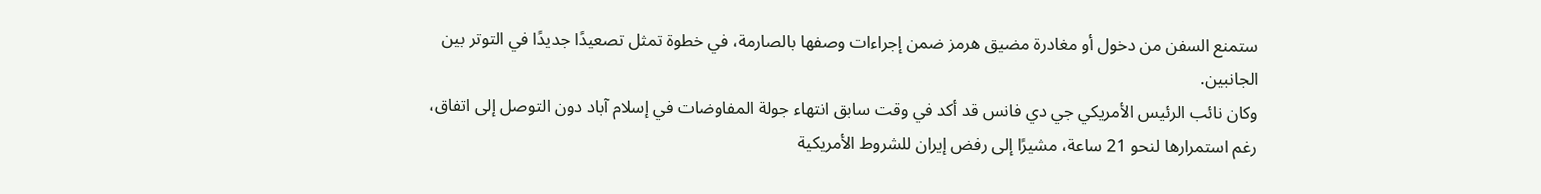ستمنع السفن من دخول أو مغادرة مضيق هرمز ضمن إجراءات وصفها بالصارمة، في خطوة تمثل تصعيدًا جديدًا في التوتر بين الجانبين.
وكان نائب الرئيس الأمريكي جي دي فانس قد أكد في وقت سابق انتهاء جولة المفاوضات في إسلام آباد دون التوصل إلى اتفاق، رغم استمرارها لنحو 21 ساعة، مشيرًا إلى رفض إيران للشروط الأمريكية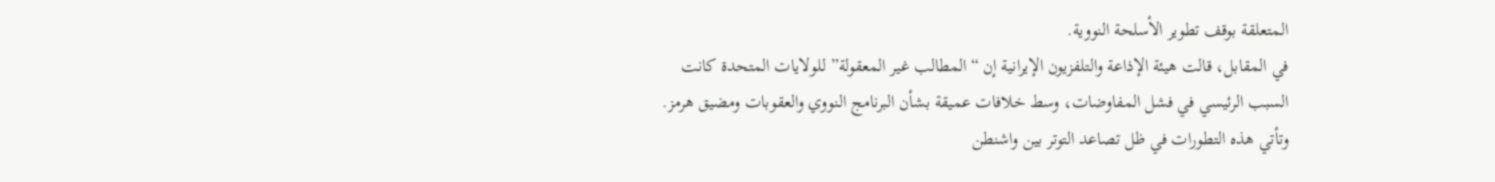المتعلقة بوقف تطوير الأسلحة النووية.
في المقابل، قالت هيئة الإذاعة والتلفزيون الإيرانية إن “المطالب غير المعقولة” للولايات المتحدة كانت السبب الرئيسي في فشل المفاوضات، وسط خلافات عميقة بشأن البرنامج النووي والعقوبات ومضيق هرمز.
وتأتي هذه التطورات في ظل تصاعد التوتر بين واشنطن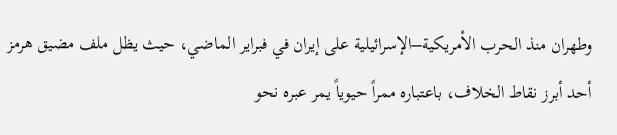وطهران منذ الحرب الأمريكية–الإسرائيلية على إيران في فبراير الماضي، حيث يظل ملف مضيق هرمز أحد أبرز نقاط الخلاف، باعتباره ممراً حيوياً يمر عبره نحو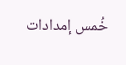خُمس إمدادات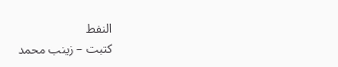النفط
كتبت – زينب محمد